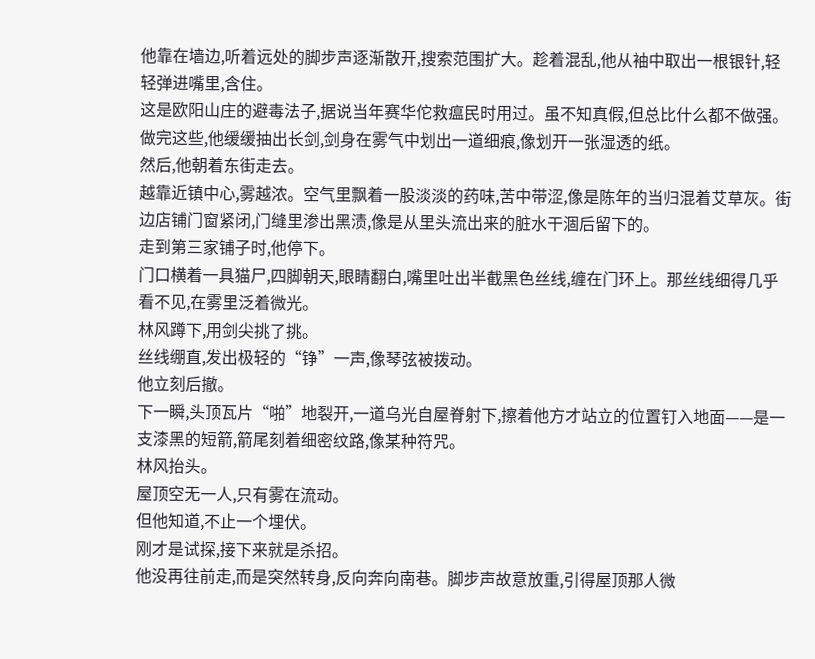他靠在墙边,听着远处的脚步声逐渐散开,搜索范围扩大。趁着混乱,他从袖中取出一根银针,轻轻弹进嘴里,含住。
这是欧阳山庄的避毒法子,据说当年赛华佗救瘟民时用过。虽不知真假,但总比什么都不做强。
做完这些,他缓缓抽出长剑,剑身在雾气中划出一道细痕,像划开一张湿透的纸。
然后,他朝着东街走去。
越靠近镇中心,雾越浓。空气里飘着一股淡淡的药味,苦中带涩,像是陈年的当归混着艾草灰。街边店铺门窗紧闭,门缝里渗出黑渍,像是从里头流出来的脏水干涸后留下的。
走到第三家铺子时,他停下。
门口横着一具猫尸,四脚朝天,眼睛翻白,嘴里吐出半截黑色丝线,缠在门环上。那丝线细得几乎看不见,在雾里泛着微光。
林风蹲下,用剑尖挑了挑。
丝线绷直,发出极轻的“铮”一声,像琴弦被拨动。
他立刻后撤。
下一瞬,头顶瓦片“啪”地裂开,一道乌光自屋脊射下,擦着他方才站立的位置钉入地面——是一支漆黑的短箭,箭尾刻着细密纹路,像某种符咒。
林风抬头。
屋顶空无一人,只有雾在流动。
但他知道,不止一个埋伏。
刚才是试探,接下来就是杀招。
他没再往前走,而是突然转身,反向奔向南巷。脚步声故意放重,引得屋顶那人微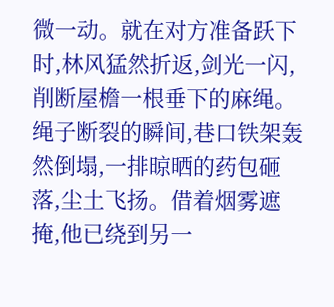微一动。就在对方准备跃下时,林风猛然折返,剑光一闪,削断屋檐一根垂下的麻绳。
绳子断裂的瞬间,巷口铁架轰然倒塌,一排晾晒的药包砸落,尘土飞扬。借着烟雾遮掩,他已绕到另一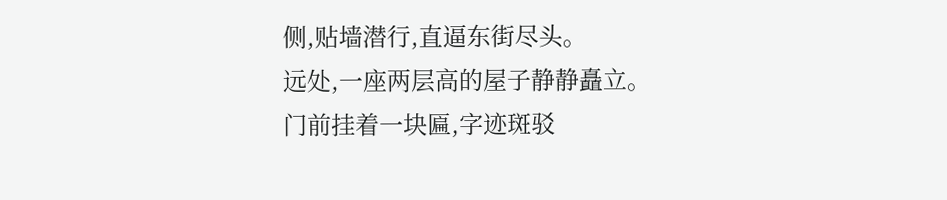侧,贴墙潜行,直逼东街尽头。
远处,一座两层高的屋子静静矗立。
门前挂着一块匾,字迹斑驳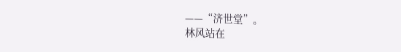——“济世堂”。
林风站在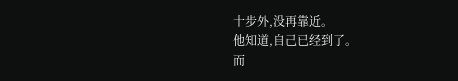十步外,没再靠近。
他知道,自己已经到了。
而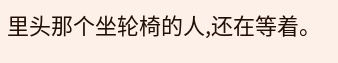里头那个坐轮椅的人,还在等着。